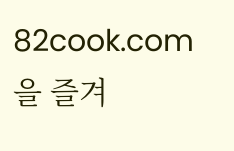82cook.com을 즐겨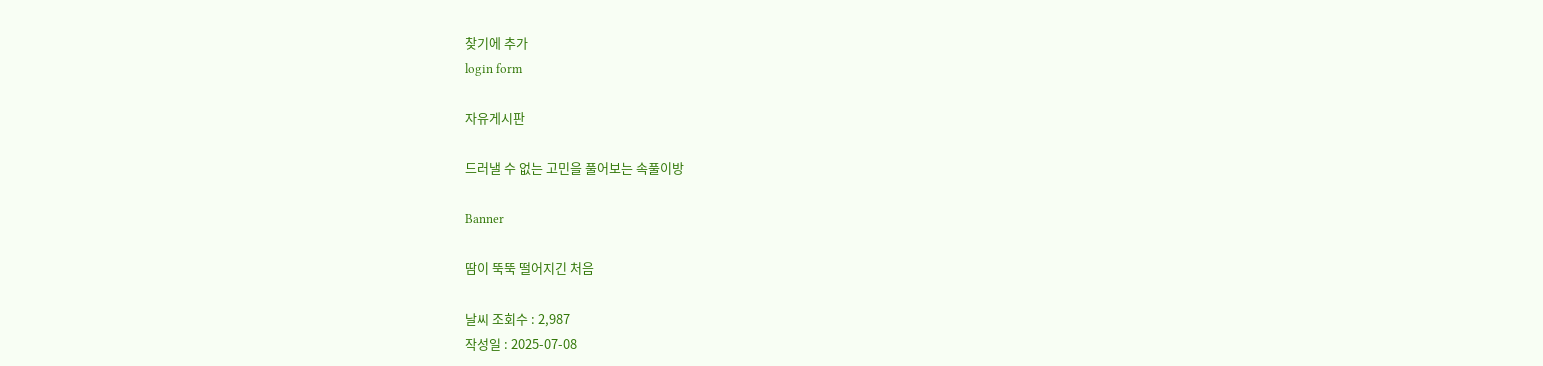찾기에 추가
login form

자유게시판

드러낼 수 없는 고민을 풀어보는 속풀이방

Banner

땀이 뚝뚝 떨어지긴 처음

날씨 조회수 : 2,987
작성일 : 2025-07-08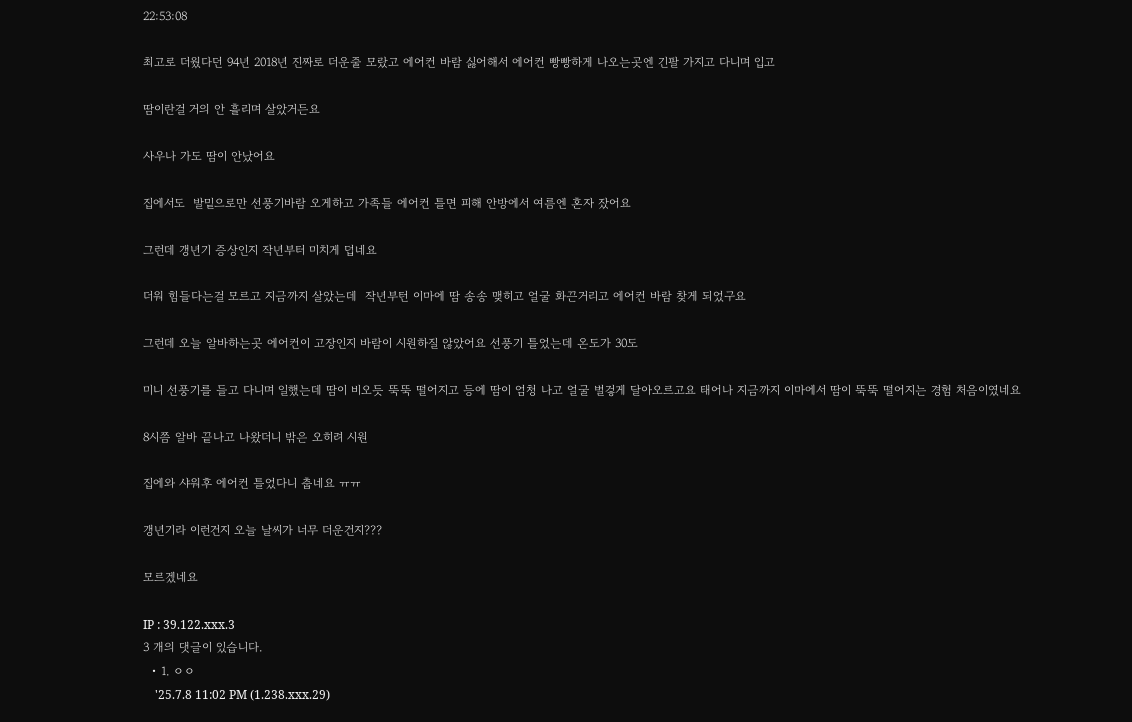22:53:08

최고로 더웠다던 94년 2018년 진짜로 더운줄 모랐고 에어컨 바람 싫어해서 에어컨 빵빵하게 나오는곳엔 긴팔 가지고 다니며 입고

땀이란걸 거의 안 흘리며 살았거든요

사우나 가도 땀이 안났어요

집에서도  발밑으로만 선풍기바람 오게하고 가족들 에어컨 틀면 피해 안방에서 여름엔 혼자 잤어요

그런데 갱년기 증상인지 작년부터 미치게 덥네요

더워 힘들다는걸 모르고 지금까지 살았는데  작년부턴 이마에 땀 송송 맺히고 얼굴 화끈거리고 에어컨 바람 찾게 되었구요

그런데 오늘 알바하는곳 에어컨이 고장인지 바람이 시원하질 않았어요 선풍기 틀었는데 온도가 30도

미니 선풍기를 들고 다니며 일했는데 땀이 비오듯 뚝뚝 떨어지고 등에 땀이 엄청 나고 얼굴 벌겋게 달아오르고요 태어나 지금까지 이마에서 땀이 뚝뚝 떨어지는 경험 처음이였네요

8시쯤 알바 끝나고 나왔더니 밖은 오히려 시원

집에와 샤워후 에어컨 틀었다니 춥네요 ㅠㅠ

갱년기라 이런건지 오늘 날씨가 너무 더운건지???

모르겠네요

IP : 39.122.xxx.3
3 개의 댓글이 있습니다.
  • 1. ㅇㅇ
    '25.7.8 11:02 PM (1.238.xxx.29)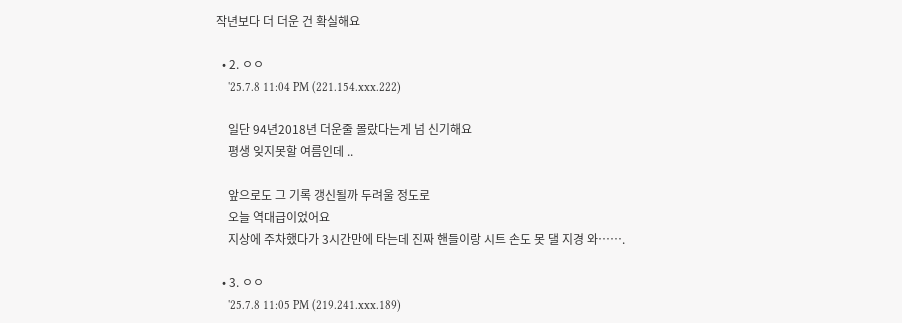작년보다 더 더운 건 확실해요

  • 2. ㅇㅇ
    '25.7.8 11:04 PM (221.154.xxx.222)

    일단 94년2018년 더운줄 몰랐다는게 넘 신기해요
    평생 잊지못할 여름인데 ..

    앞으로도 그 기록 갱신될까 두려울 정도로
    오늘 역대급이었어요
    지상에 주차했다가 3시간만에 타는데 진짜 핸들이랑 시트 손도 못 댈 지경 와…….

  • 3. ㅇㅇ
    '25.7.8 11:05 PM (219.241.xxx.189)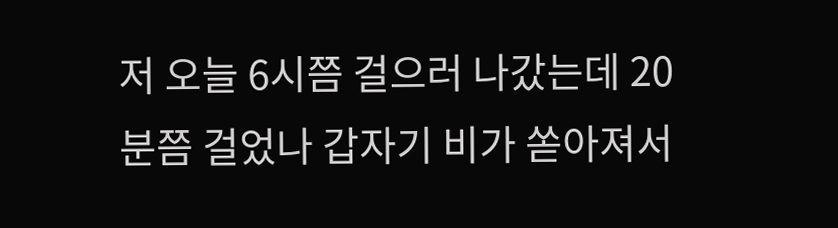저 오늘 6시쯤 걸으러 나갔는데 20분쯤 걸었나 갑자기 비가 쏟아져서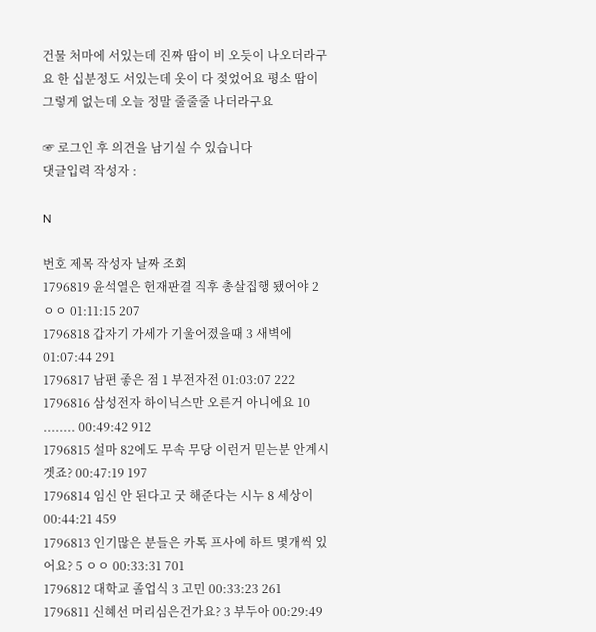건물 처마에 서있는데 진짜 땀이 비 오듯이 나오더라구요 한 십분정도 서있는데 옷이 다 젖었어요 평소 땀이 그렇게 없는데 오늘 정말 줄줄줄 나더라구요

☞ 로그인 후 의견을 남기실 수 있습니다
댓글입력 작성자 :

N

번호 제목 작성자 날짜 조회
1796819 윤석열은 헌재판결 직후 총살집행 됐어야 2 ㅇㅇ 01:11:15 207
1796818 갑자기 가세가 기울어졌을때 3 새벽에 01:07:44 291
1796817 남편 좋은 점 1 부전자전 01:03:07 222
1796816 삼성전자 하이닉스만 오른거 아니에요 10 ........ 00:49:42 912
1796815 설마 82에도 무속 무당 이런거 믿는분 안계시겟죠? 00:47:19 197
1796814 임신 안 된다고 굿 해준다는 시누 8 세상이 00:44:21 459
1796813 인기많은 분들은 카톡 프사에 하트 몇개씩 있어요? 5 ㅇㅇ 00:33:31 701
1796812 대학교 졸업식 3 고민 00:33:23 261
1796811 신혜선 머리심은건가요? 3 부두아 00:29:49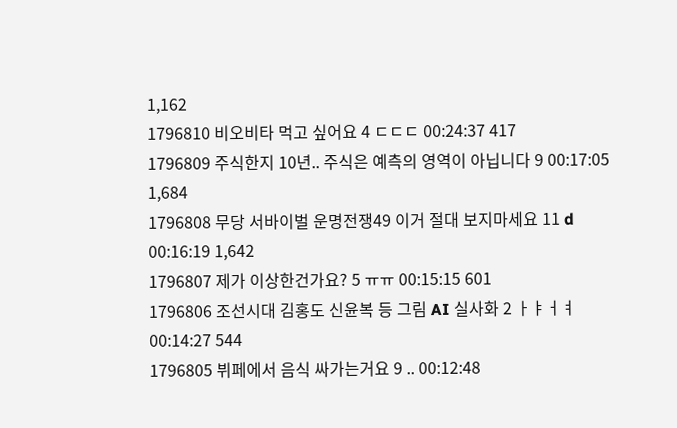1,162
1796810 비오비타 먹고 싶어요 4 ㄷㄷㄷ 00:24:37 417
1796809 주식한지 10년.. 주식은 예측의 영역이 아닙니다 9 00:17:05 1,684
1796808 무당 서바이벌 운명전쟁49 이거 절대 보지마세요 11 d 00:16:19 1,642
1796807 제가 이상한건가요? 5 ㅠㅠ 00:15:15 601
1796806 조선시대 김홍도 신윤복 등 그림 AI 실사화 2 ㅏㅑㅓㅕ 00:14:27 544
1796805 뷔페에서 음식 싸가는거요 9 .. 00:12:48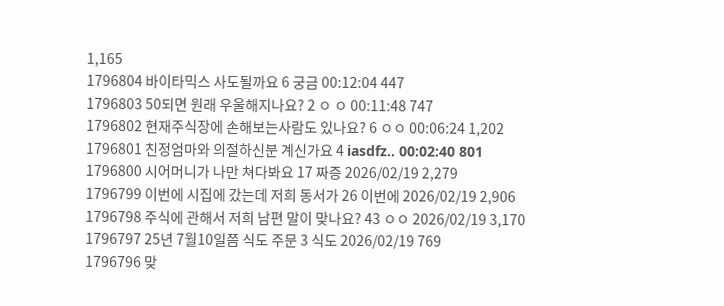1,165
1796804 바이타믹스 사도될까요 6 궁금 00:12:04 447
1796803 50되면 원래 우울해지나요? 2 ㅇ ㅇ 00:11:48 747
1796802 현재주식장에 손해보는사람도 있나요? 6 ㅇㅇ 00:06:24 1,202
1796801 친정엄마와 의절하신분 계신가요 4 iasdfz.. 00:02:40 801
1796800 시어머니가 나만 쳐다봐요 17 짜증 2026/02/19 2,279
1796799 이번에 시집에 갔는데 저희 동서가 26 이번에 2026/02/19 2,906
1796798 주식에 관해서 저희 남편 말이 맞나요? 43 ㅇㅇ 2026/02/19 3,170
1796797 25년 7월10일쯤 식도 주문 3 식도 2026/02/19 769
1796796 맞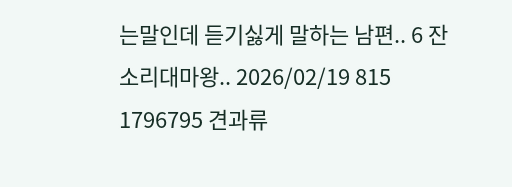는말인데 듣기싫게 말하는 남편.. 6 잔소리대마왕.. 2026/02/19 815
1796795 견과류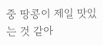중 땅콩이 제일 맛있는 것 같아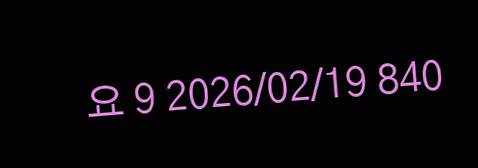요 9 2026/02/19 840